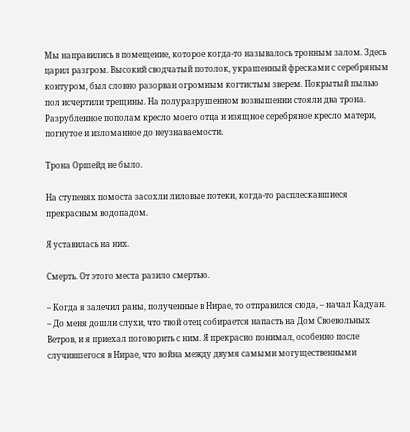Мы направились в помещение, которое когда-то называлось тронным залом. Здесь царил разгром. Высокий сводчатый потолок, украшенный фресками с серебряным контуром, был словно разорван огромным когтистым зверем. Покрытый пылью пол исчертили трещины. На полуразрушенном возвышении стояли два трона. Разрубленное пополам кресло моего отца и изящное серебряное кресло матери, погнутое и изломанное до неузнаваемости.

Трона Оршейд не было.

На ступенях помоста засохли лиловые потеки, когда-то расплескавшиеся прекрасным водопадом.

Я уставилась на них.

Смерть. От этого места разило смертью.

– Когда я залечил раны, полученные в Нирае, то отправился сюда, – начал Кадуан. – До меня дошли слухи, что твой отец собирается напасть на Дом Своевольных Ветров, и я приехал поговорить с ним. Я прекрасно понимал, особенно после случившегося в Нирае, что война между двумя самыми могущественными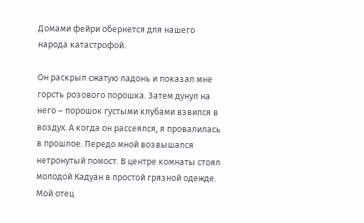Домами фейри обернется для нашего народа катастрофой.

Он раскрыл сжатую ладонь и показал мне горсть розового порошка. Затем дунул на него – порошок густыми клубами взвился в воздух. А когда он рассеялся, я провалилась в прошлое. Передо мной возвышался нетронутый помост. В центре комнаты стоял молодой Кадуан в простой грязной одежде. Мой отец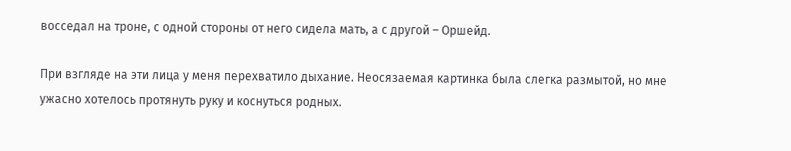восседал на троне, с одной стороны от него сидела мать, а с другой – Оршейд.

При взгляде на эти лица у меня перехватило дыхание. Неосязаемая картинка была слегка размытой, но мне ужасно хотелось протянуть руку и коснуться родных.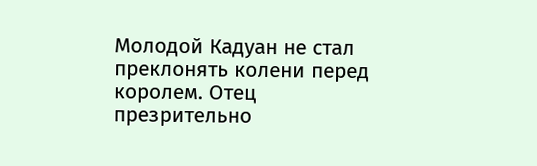Молодой Кадуан не стал преклонять колени перед королем. Отец презрительно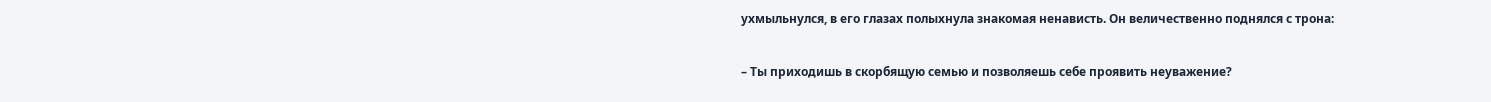ухмыльнулся, в его глазах полыхнула знакомая ненависть. Он величественно поднялся с трона:

– Ты приходишь в скорбящую семью и позволяешь себе проявить неуважение?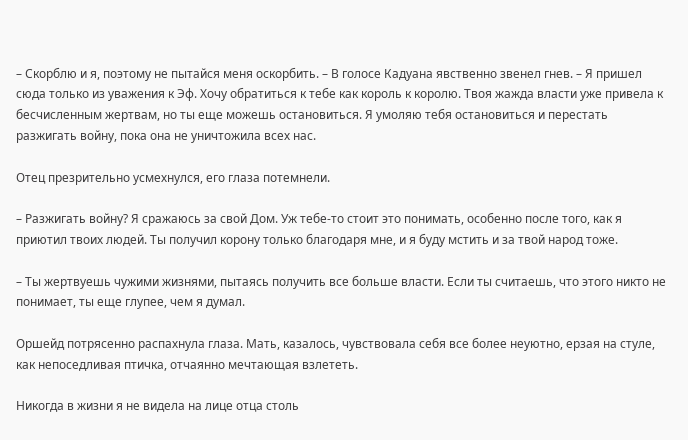– Скорблю и я, поэтому не пытайся меня оскорбить. – В голосе Кадуана явственно звенел гнев. – Я пришел сюда только из уважения к Эф. Хочу обратиться к тебе как король к королю. Твоя жажда власти уже привела к бесчисленным жертвам, но ты еще можешь остановиться. Я умоляю тебя остановиться и перестать разжигать войну, пока она не уничтожила всех нас.

Отец презрительно усмехнулся, его глаза потемнели.

– Разжигать войну? Я сражаюсь за свой Дом. Уж тебе-то стоит это понимать, особенно после того, как я приютил твоих людей. Ты получил корону только благодаря мне, и я буду мстить и за твой народ тоже.

– Ты жертвуешь чужими жизнями, пытаясь получить все больше власти. Если ты считаешь, что этого никто не понимает, ты еще глупее, чем я думал.

Оршейд потрясенно распахнула глаза. Мать, казалось, чувствовала себя все более неуютно, ерзая на стуле, как непоседливая птичка, отчаянно мечтающая взлететь.

Никогда в жизни я не видела на лице отца столь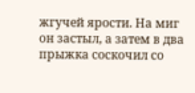жгучей ярости. На миг он застыл, а затем в два прыжка соскочил со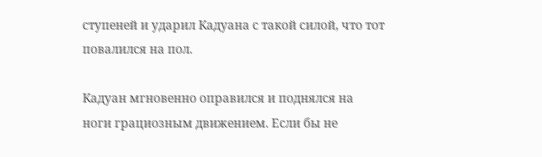ступеней и ударил Кадуана с такой силой, что тот повалился на пол.

Кадуан мгновенно оправился и поднялся на ноги грациозным движением. Если бы не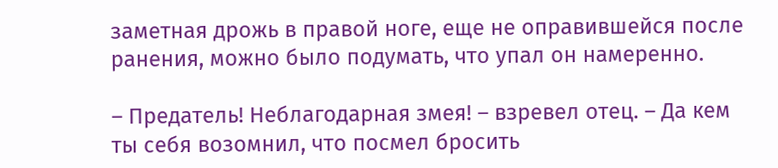заметная дрожь в правой ноге, еще не оправившейся после ранения, можно было подумать, что упал он намеренно.

– Предатель! Неблагодарная змея! – взревел отец. – Да кем ты себя возомнил, что посмел бросить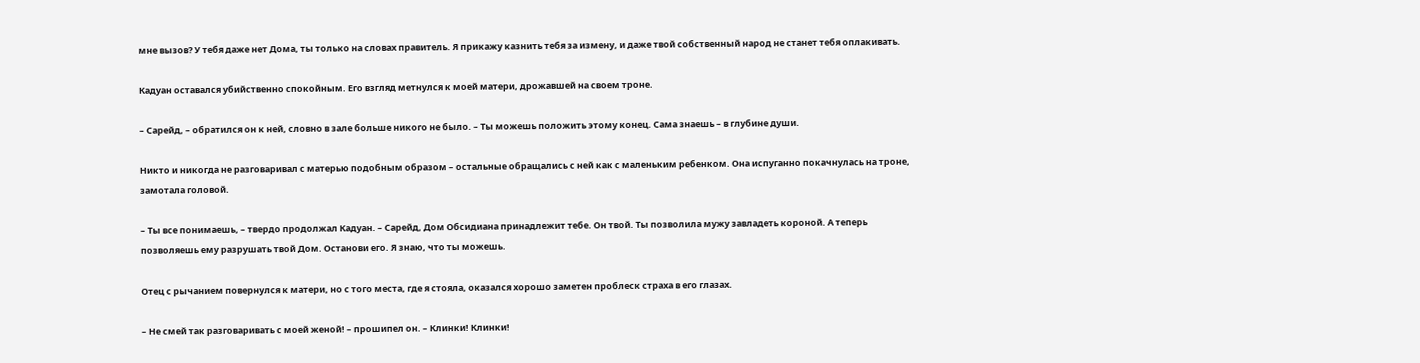мне вызов? У тебя даже нет Дома, ты только на словах правитель. Я прикажу казнить тебя за измену, и даже твой собственный народ не станет тебя оплакивать.

Кадуан оставался убийственно спокойным. Его взгляд метнулся к моей матери, дрожавшей на своем троне.

– Сарейд, – обратился он к ней, словно в зале больше никого не было. – Ты можешь положить этому конец. Сама знаешь – в глубине души.

Никто и никогда не разговаривал с матерью подобным образом – остальные обращались с ней как с маленьким ребенком. Она испуганно покачнулась на троне, замотала головой.

– Ты все понимаешь, – твердо продолжал Кадуан. – Сарейд, Дом Обсидиана принадлежит тебе. Он твой. Ты позволила мужу завладеть короной. А теперь позволяешь ему разрушать твой Дом. Останови его. Я знаю, что ты можешь.

Отец с рычанием повернулся к матери, но с того места, где я стояла, оказался хорошо заметен проблеск страха в его глазах.

– Не смей так разговаривать с моей женой! – прошипел он. – Клинки! Клинки!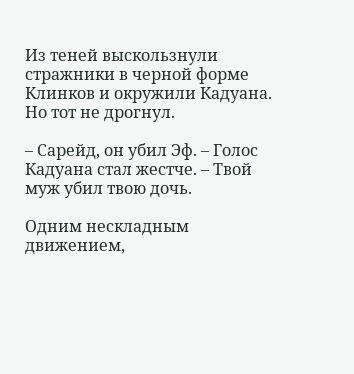Из теней выскользнули стражники в черной форме Клинков и окружили Кадуана. Но тот не дрогнул.

– Сарейд, он убил Эф. – Голос Кадуана стал жестче. – Твой муж убил твою дочь.

Одним нескладным движением,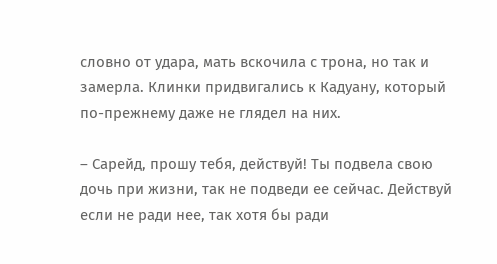словно от удара, мать вскочила с трона, но так и замерла. Клинки придвигались к Кадуану, который по-прежнему даже не глядел на них.

– Сарейд, прошу тебя, действуй! Ты подвела свою дочь при жизни, так не подведи ее сейчас. Действуй если не ради нее, так хотя бы ради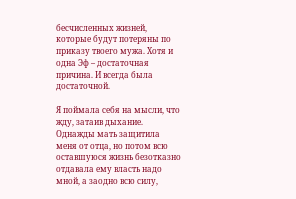бесчисленных жизней, которые будут потеряны по приказу твоего мужа. Хотя и одна Эф – достаточная причина. И всегда была достаточной.

Я поймала себя на мысли, что жду, затаив дыхание. Однажды мать защитила меня от отца, но потом всю оставшуюся жизнь безотказно отдавала ему власть надо мной, а заодно всю силу,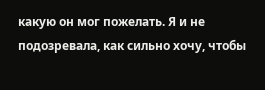какую он мог пожелать. Я и не подозревала, как сильно хочу, чтобы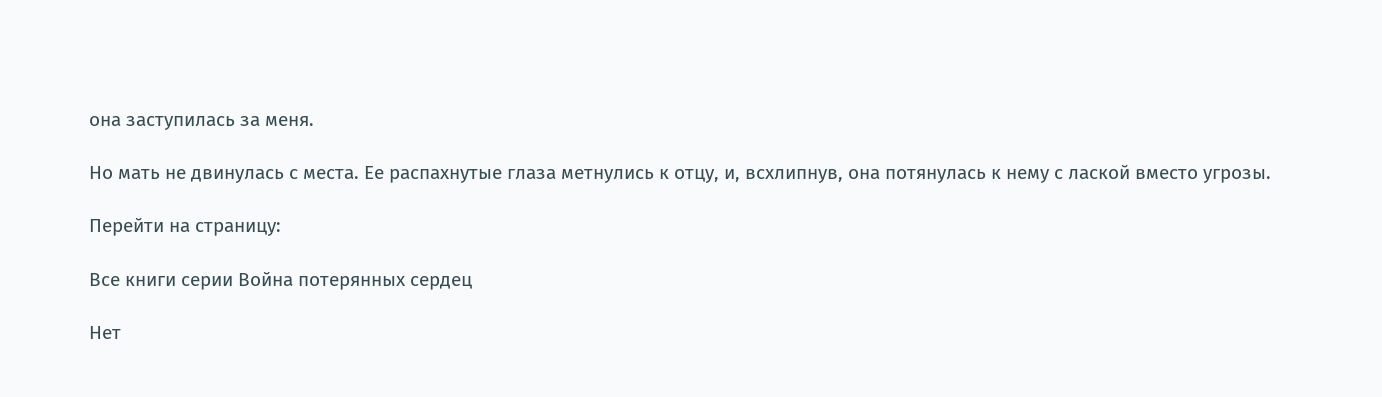она заступилась за меня.

Но мать не двинулась с места. Ее распахнутые глаза метнулись к отцу, и, всхлипнув, она потянулась к нему с лаской вместо угрозы.

Перейти на страницу:

Все книги серии Война потерянных сердец

Нет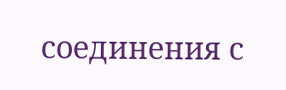соединения с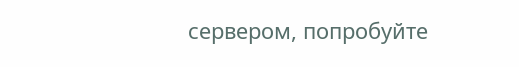сервером, попробуйте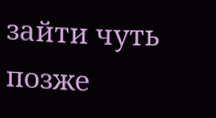зайти чуть позже